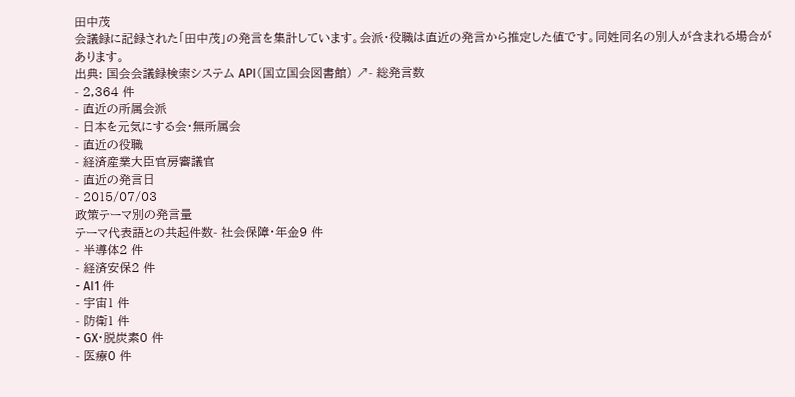田中茂
会議録に記録された「田中茂」の発言を集計しています。会派・役職は直近の発言から推定した値です。同姓同名の別人が含まれる場合があります。
出典: 国会会議録検索システム API(国立国会図書館) ↗- 総発言数
- 2,364 件
- 直近の所属会派
- 日本を元気にする会・無所属会
- 直近の役職
- 経済産業大臣官房審議官
- 直近の発言日
- 2015/07/03
政策テーマ別の発言量
テーマ代表語との共起件数- 社会保障・年金9 件
- 半導体2 件
- 経済安保2 件
- AI1 件
- 宇宙1 件
- 防衛1 件
- GX・脱炭素0 件
- 医療0 件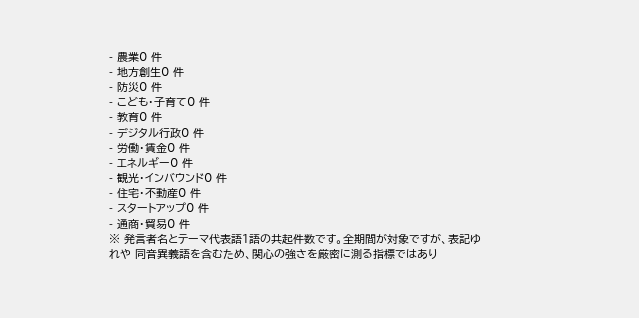- 農業0 件
- 地方創生0 件
- 防災0 件
- こども・子育て0 件
- 教育0 件
- デジタル行政0 件
- 労働・賃金0 件
- エネルギー0 件
- 観光・インバウンド0 件
- 住宅・不動産0 件
- スタートアップ0 件
- 通商・貿易0 件
※ 発言者名とテーマ代表語1語の共起件数です。全期間が対象ですが、表記ゆれや 同音異義語を含むため、関心の強さを厳密に測る指標ではあり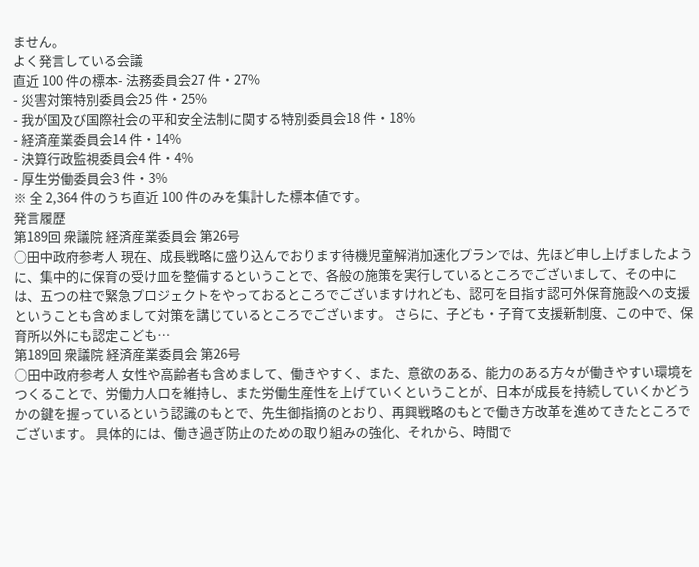ません。
よく発言している会議
直近 100 件の標本- 法務委員会27 件・27%
- 災害対策特別委員会25 件・25%
- 我が国及び国際社会の平和安全法制に関する特別委員会18 件・18%
- 経済産業委員会14 件・14%
- 決算行政監視委員会4 件・4%
- 厚生労働委員会3 件・3%
※ 全 2,364 件のうち直近 100 件のみを集計した標本値です。
発言履歴
第189回 衆議院 経済産業委員会 第26号
○田中政府参考人 現在、成長戦略に盛り込んでおります待機児童解消加速化プランでは、先ほど申し上げましたように、集中的に保育の受け皿を整備するということで、各般の施策を実行しているところでございまして、その中には、五つの柱で緊急プロジェクトをやっておるところでございますけれども、認可を目指す認可外保育施設への支援ということも含めまして対策を講じているところでございます。 さらに、子ども・子育て支援新制度、この中で、保育所以外にも認定こども…
第189回 衆議院 経済産業委員会 第26号
○田中政府参考人 女性や高齢者も含めまして、働きやすく、また、意欲のある、能力のある方々が働きやすい環境をつくることで、労働力人口を維持し、また労働生産性を上げていくということが、日本が成長を持続していくかどうかの鍵を握っているという認識のもとで、先生御指摘のとおり、再興戦略のもとで働き方改革を進めてきたところでございます。 具体的には、働き過ぎ防止のための取り組みの強化、それから、時間で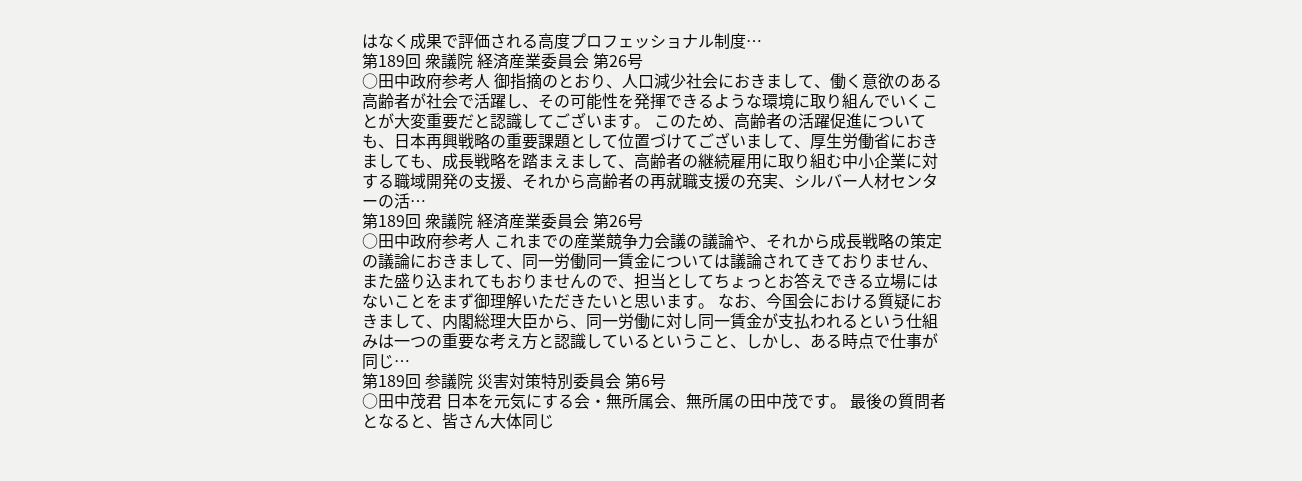はなく成果で評価される高度プロフェッショナル制度…
第189回 衆議院 経済産業委員会 第26号
○田中政府参考人 御指摘のとおり、人口減少社会におきまして、働く意欲のある高齢者が社会で活躍し、その可能性を発揮できるような環境に取り組んでいくことが大変重要だと認識してございます。 このため、高齢者の活躍促進についても、日本再興戦略の重要課題として位置づけてございまして、厚生労働省におきましても、成長戦略を踏まえまして、高齢者の継続雇用に取り組む中小企業に対する職域開発の支援、それから高齢者の再就職支援の充実、シルバー人材センターの活…
第189回 衆議院 経済産業委員会 第26号
○田中政府参考人 これまでの産業競争力会議の議論や、それから成長戦略の策定の議論におきまして、同一労働同一賃金については議論されてきておりません、また盛り込まれてもおりませんので、担当としてちょっとお答えできる立場にはないことをまず御理解いただきたいと思います。 なお、今国会における質疑におきまして、内閣総理大臣から、同一労働に対し同一賃金が支払われるという仕組みは一つの重要な考え方と認識しているということ、しかし、ある時点で仕事が同じ…
第189回 参議院 災害対策特別委員会 第6号
○田中茂君 日本を元気にする会・無所属会、無所属の田中茂です。 最後の質問者となると、皆さん大体同じ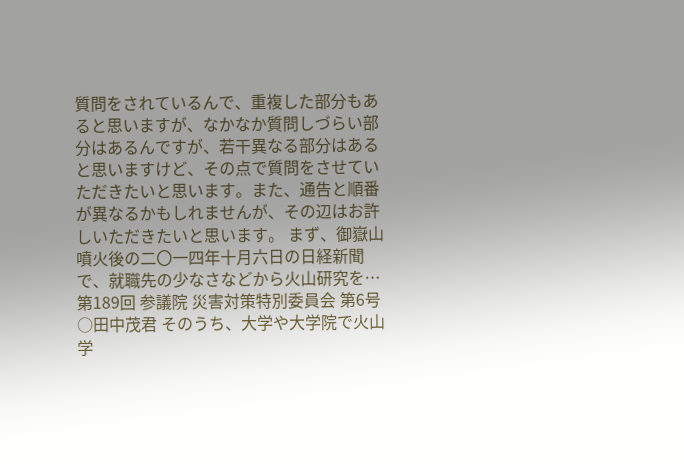質問をされているんで、重複した部分もあると思いますが、なかなか質問しづらい部分はあるんですが、若干異なる部分はあると思いますけど、その点で質問をさせていただきたいと思います。また、通告と順番が異なるかもしれませんが、その辺はお許しいただきたいと思います。 まず、御嶽山噴火後の二〇一四年十月六日の日経新聞で、就職先の少なさなどから火山研究を…
第189回 参議院 災害対策特別委員会 第6号
○田中茂君 そのうち、大学や大学院で火山学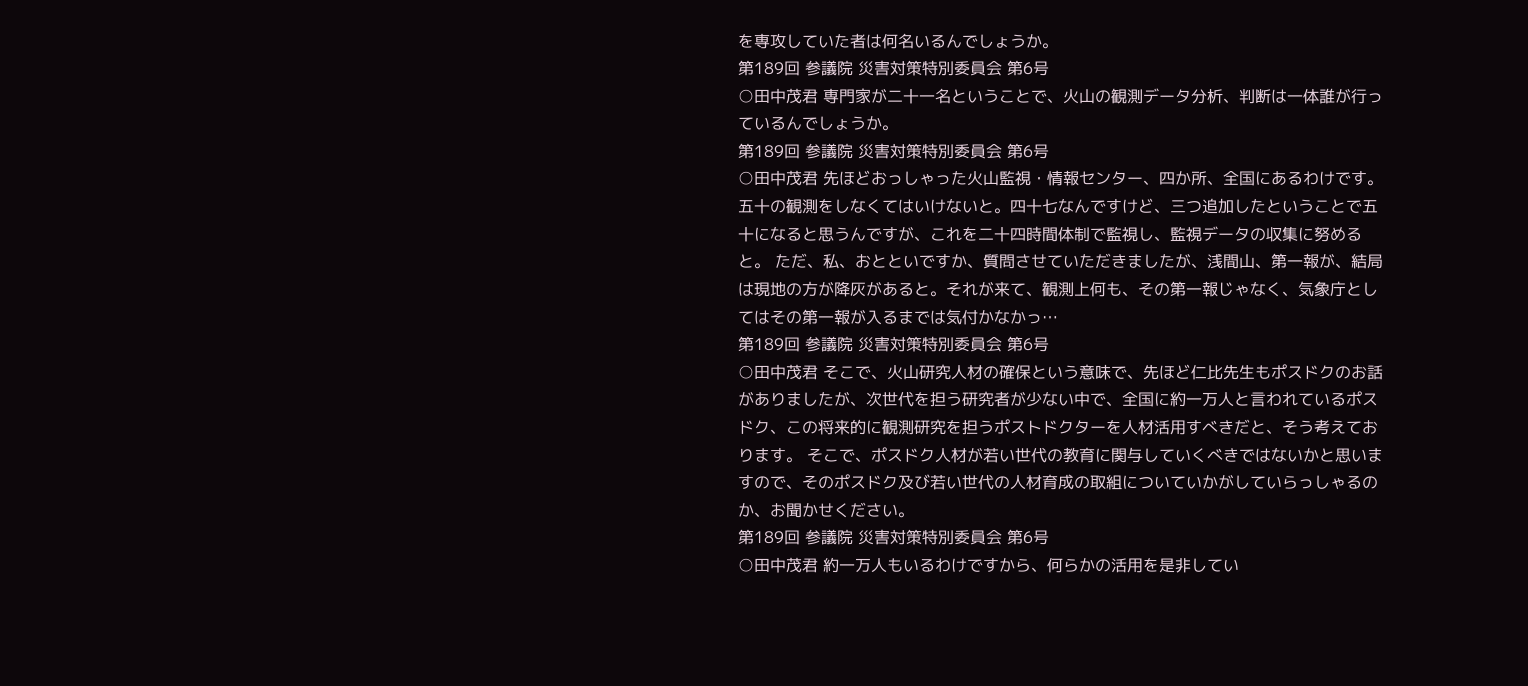を専攻していた者は何名いるんでしょうか。
第189回 参議院 災害対策特別委員会 第6号
○田中茂君 専門家が二十一名ということで、火山の観測データ分析、判断は一体誰が行っているんでしょうか。
第189回 参議院 災害対策特別委員会 第6号
○田中茂君 先ほどおっしゃった火山監視・情報センター、四か所、全国にあるわけです。五十の観測をしなくてはいけないと。四十七なんですけど、三つ追加したということで五十になると思うんですが、これを二十四時間体制で監視し、監視データの収集に努めると。 ただ、私、おとといですか、質問させていただきましたが、浅間山、第一報が、結局は現地の方が降灰があると。それが来て、観測上何も、その第一報じゃなく、気象庁としてはその第一報が入るまでは気付かなかっ…
第189回 参議院 災害対策特別委員会 第6号
○田中茂君 そこで、火山研究人材の確保という意味で、先ほど仁比先生もポスドクのお話がありましたが、次世代を担う研究者が少ない中で、全国に約一万人と言われているポスドク、この将来的に観測研究を担うポストドクターを人材活用すべきだと、そう考えております。 そこで、ポスドク人材が若い世代の教育に関与していくべきではないかと思いますので、そのポスドク及び若い世代の人材育成の取組についていかがしていらっしゃるのか、お聞かせください。
第189回 参議院 災害対策特別委員会 第6号
○田中茂君 約一万人もいるわけですから、何らかの活用を是非してい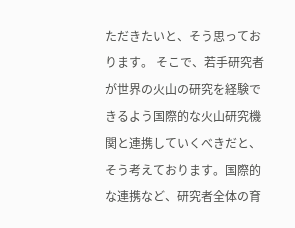ただきたいと、そう思っております。 そこで、若手研究者が世界の火山の研究を経験できるよう国際的な火山研究機関と連携していくべきだと、そう考えております。国際的な連携など、研究者全体の育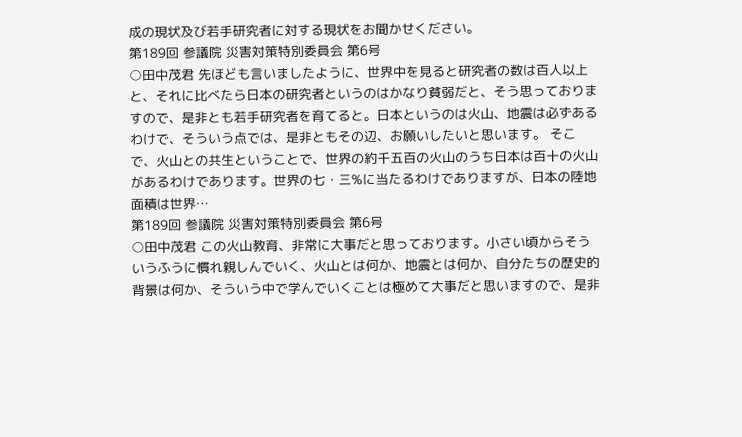成の現状及び若手研究者に対する現状をお聞かせください。
第189回 参議院 災害対策特別委員会 第6号
○田中茂君 先ほども言いましたように、世界中を見ると研究者の数は百人以上と、それに比べたら日本の研究者というのはかなり貧弱だと、そう思っておりますので、是非とも若手研究者を育てると。日本というのは火山、地震は必ずあるわけで、そういう点では、是非ともその辺、お願いしたいと思います。 そこで、火山との共生ということで、世界の約千五百の火山のうち日本は百十の火山があるわけであります。世界の七・三%に当たるわけでありますが、日本の陸地面積は世界…
第189回 参議院 災害対策特別委員会 第6号
○田中茂君 この火山教育、非常に大事だと思っております。小さい頃からそういうふうに慣れ親しんでいく、火山とは何か、地震とは何か、自分たちの歴史的背景は何か、そういう中で学んでいくことは極めて大事だと思いますので、是非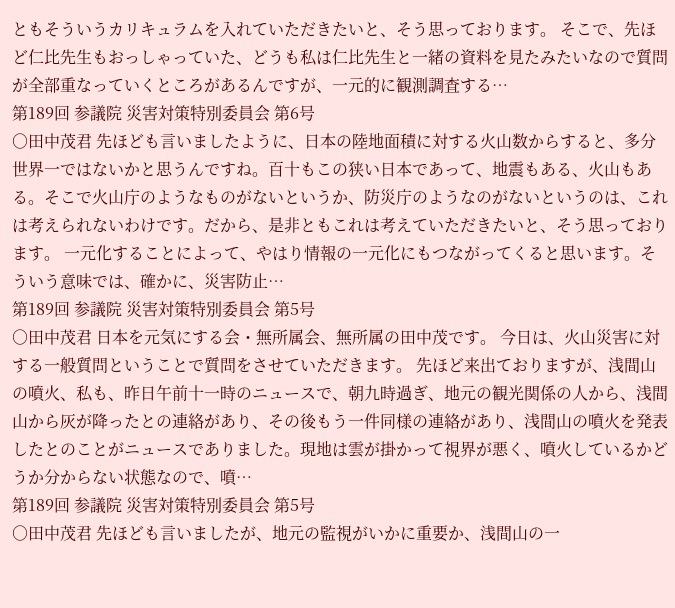ともそういうカリキュラムを入れていただきたいと、そう思っております。 そこで、先ほど仁比先生もおっしゃっていた、どうも私は仁比先生と一緒の資料を見たみたいなので質問が全部重なっていくところがあるんですが、一元的に観測調査する…
第189回 参議院 災害対策特別委員会 第6号
○田中茂君 先ほども言いましたように、日本の陸地面積に対する火山数からすると、多分世界一ではないかと思うんですね。百十もこの狭い日本であって、地震もある、火山もある。そこで火山庁のようなものがないというか、防災庁のようなのがないというのは、これは考えられないわけです。だから、是非ともこれは考えていただきたいと、そう思っております。 一元化することによって、やはり情報の一元化にもつながってくると思います。そういう意味では、確かに、災害防止…
第189回 参議院 災害対策特別委員会 第5号
○田中茂君 日本を元気にする会・無所属会、無所属の田中茂です。 今日は、火山災害に対する一般質問ということで質問をさせていただきます。 先ほど来出ておりますが、浅間山の噴火、私も、昨日午前十一時のニュースで、朝九時過ぎ、地元の観光関係の人から、浅間山から灰が降ったとの連絡があり、その後もう一件同様の連絡があり、浅間山の噴火を発表したとのことがニュースでありました。現地は雲が掛かって視界が悪く、噴火しているかどうか分からない状態なので、噴…
第189回 参議院 災害対策特別委員会 第5号
○田中茂君 先ほども言いましたが、地元の監視がいかに重要か、浅間山の一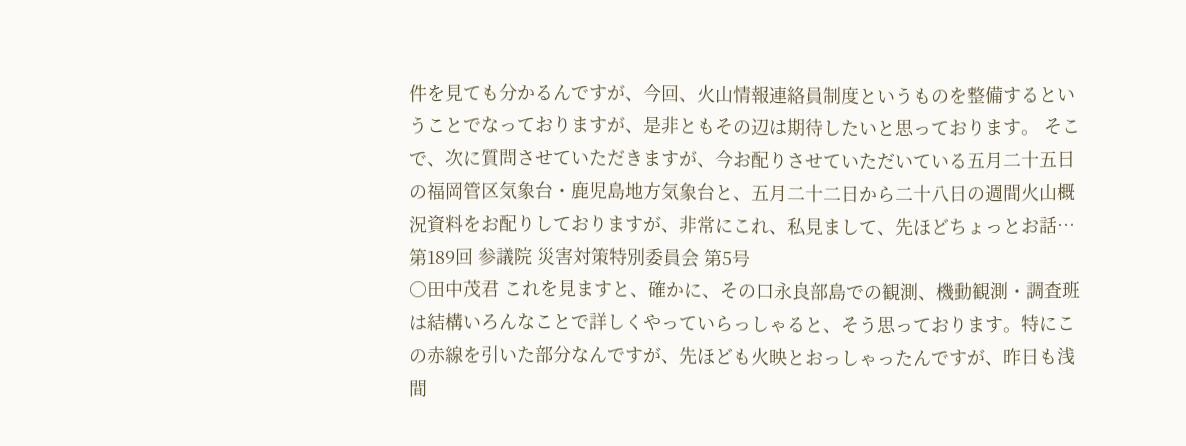件を見ても分かるんですが、今回、火山情報連絡員制度というものを整備するということでなっておりますが、是非ともその辺は期待したいと思っております。 そこで、次に質問させていただきますが、今お配りさせていただいている五月二十五日の福岡管区気象台・鹿児島地方気象台と、五月二十二日から二十八日の週間火山概況資料をお配りしておりますが、非常にこれ、私見まして、先ほどちょっとお話…
第189回 参議院 災害対策特別委員会 第5号
○田中茂君 これを見ますと、確かに、その口永良部島での観測、機動観測・調査班は結構いろんなことで詳しくやっていらっしゃると、そう思っております。特にこの赤線を引いた部分なんですが、先ほども火映とおっしゃったんですが、昨日も浅間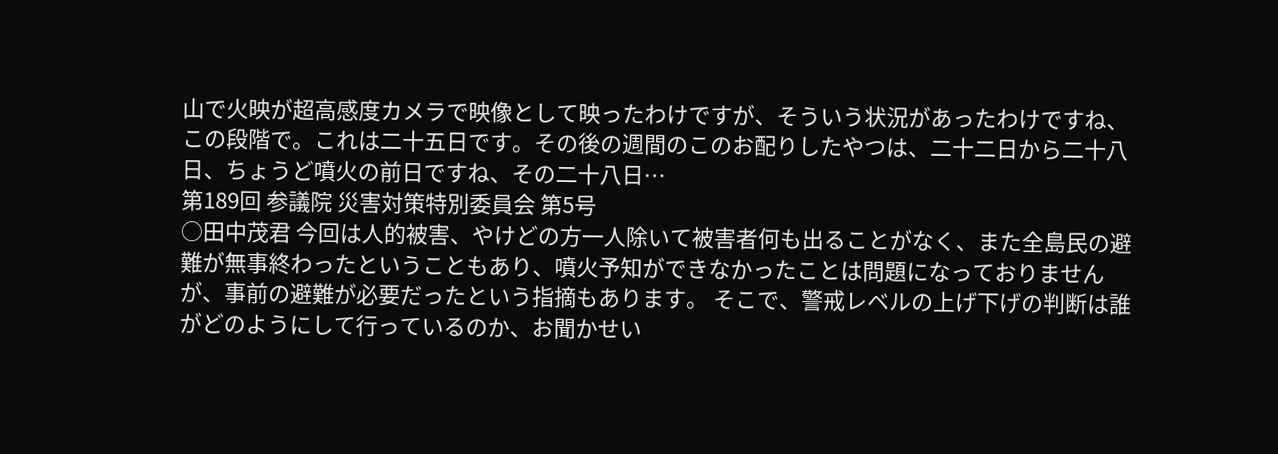山で火映が超高感度カメラで映像として映ったわけですが、そういう状況があったわけですね、この段階で。これは二十五日です。その後の週間のこのお配りしたやつは、二十二日から二十八日、ちょうど噴火の前日ですね、その二十八日…
第189回 参議院 災害対策特別委員会 第5号
○田中茂君 今回は人的被害、やけどの方一人除いて被害者何も出ることがなく、また全島民の避難が無事終わったということもあり、噴火予知ができなかったことは問題になっておりませんが、事前の避難が必要だったという指摘もあります。 そこで、警戒レベルの上げ下げの判断は誰がどのようにして行っているのか、お聞かせい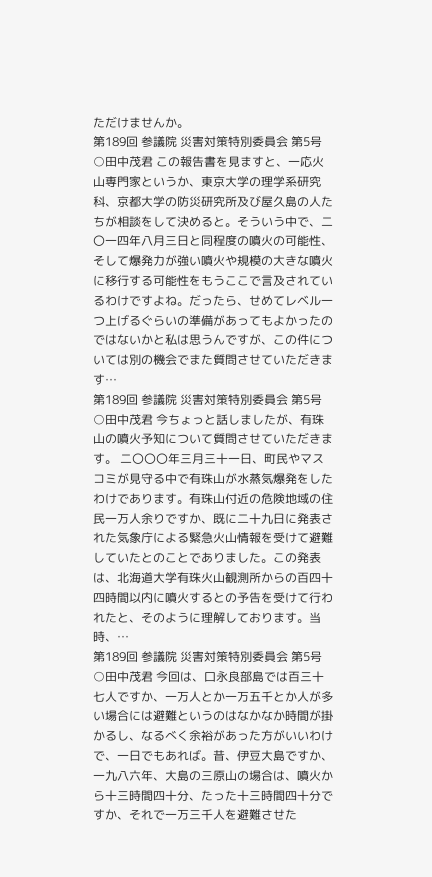ただけませんか。
第189回 参議院 災害対策特別委員会 第5号
○田中茂君 この報告書を見ますと、一応火山専門家というか、東京大学の理学系研究科、京都大学の防災研究所及び屋久島の人たちが相談をして決めると。そういう中で、二〇一四年八月三日と同程度の噴火の可能性、そして爆発力が強い噴火や規模の大きな噴火に移行する可能性をもうここで言及されているわけですよね。だったら、せめてレベル一つ上げるぐらいの準備があってもよかったのではないかと私は思うんですが、この件については別の機会でまた質問させていただきます…
第189回 参議院 災害対策特別委員会 第5号
○田中茂君 今ちょっと話しましたが、有珠山の噴火予知について質問させていただきます。 二〇〇〇年三月三十一日、町民やマスコミが見守る中で有珠山が水蒸気爆発をしたわけであります。有珠山付近の危険地域の住民一万人余りですか、既に二十九日に発表された気象庁による緊急火山情報を受けて避難していたとのことでありました。この発表は、北海道大学有珠火山観測所からの百四十四時間以内に噴火するとの予告を受けて行われたと、そのように理解しております。当時、…
第189回 参議院 災害対策特別委員会 第5号
○田中茂君 今回は、口永良部島では百三十七人ですか、一万人とか一万五千とか人が多い場合には避難というのはなかなか時間が掛かるし、なるべく余裕があった方がいいわけで、一日でもあれば。昔、伊豆大島ですか、一九八六年、大島の三原山の場合は、噴火から十三時間四十分、たった十三時間四十分ですか、それで一万三千人を避難させた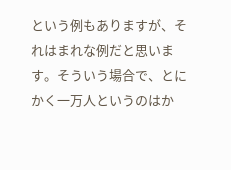という例もありますが、それはまれな例だと思います。そういう場合で、とにかく一万人というのはか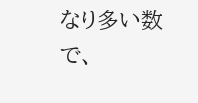なり多い数で、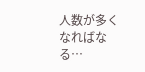人数が多くなればなる…